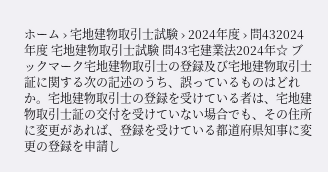ホーム › 宅地建物取引士試験 › 2024年度 › 問432024年度 宅地建物取引士試験 問43宅建業法2024年☆ ブックマーク宅地建物取引士の登録及び宅地建物取引士証に関する次の記述のうち、誤っているものはどれか。宅地建物取引士の登録を受けている者は、宅地建物取引士証の交付を受けていない場合でも、その住所に変更があれば、登録を受けている都道府県知事に変更の登録を申請し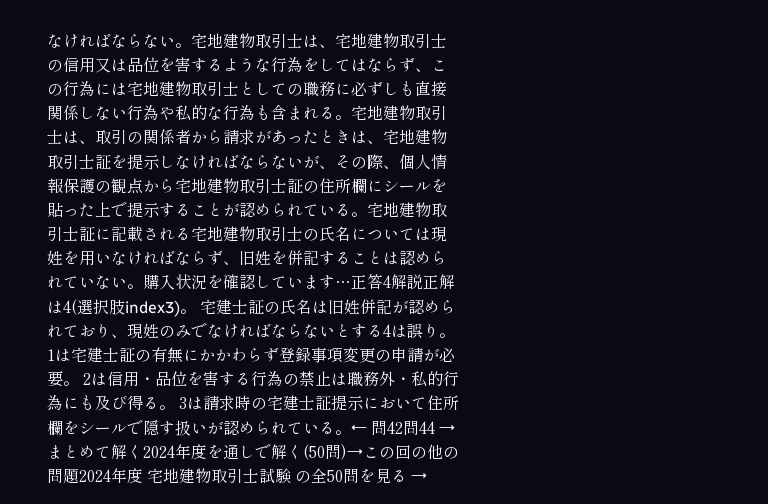なければならない。宅地建物取引士は、宅地建物取引士の信用又は品位を害するような行為をしてはならず、この行為には宅地建物取引士としての職務に必ずしも直接関係しない行為や私的な行為も含まれる。宅地建物取引士は、取引の関係者から請求があったときは、宅地建物取引士証を提示しなければならないが、その際、個人情報保護の観点から宅地建物取引士証の住所欄にシールを貼った上で提示することが認められている。宅地建物取引士証に記載される宅地建物取引士の氏名については現姓を用いなければならず、旧姓を併記することは認められていない。購入状況を確認しています…正答4解説正解は4(選択肢index3)。 宅建士証の氏名は旧姓併記が認められており、現姓のみでなければならないとする4は誤り。 1は宅建士証の有無にかかわらず登録事項変更の申請が必要。 2は信用・品位を害する行為の禁止は職務外・私的行為にも及び得る。 3は請求時の宅建士証提示において住所欄をシールで隠す扱いが認められている。← 問42問44 →まとめて解く2024年度を通しで解く(50問)→この回の他の問題2024年度 宅地建物取引士試験 の全50問を見る →